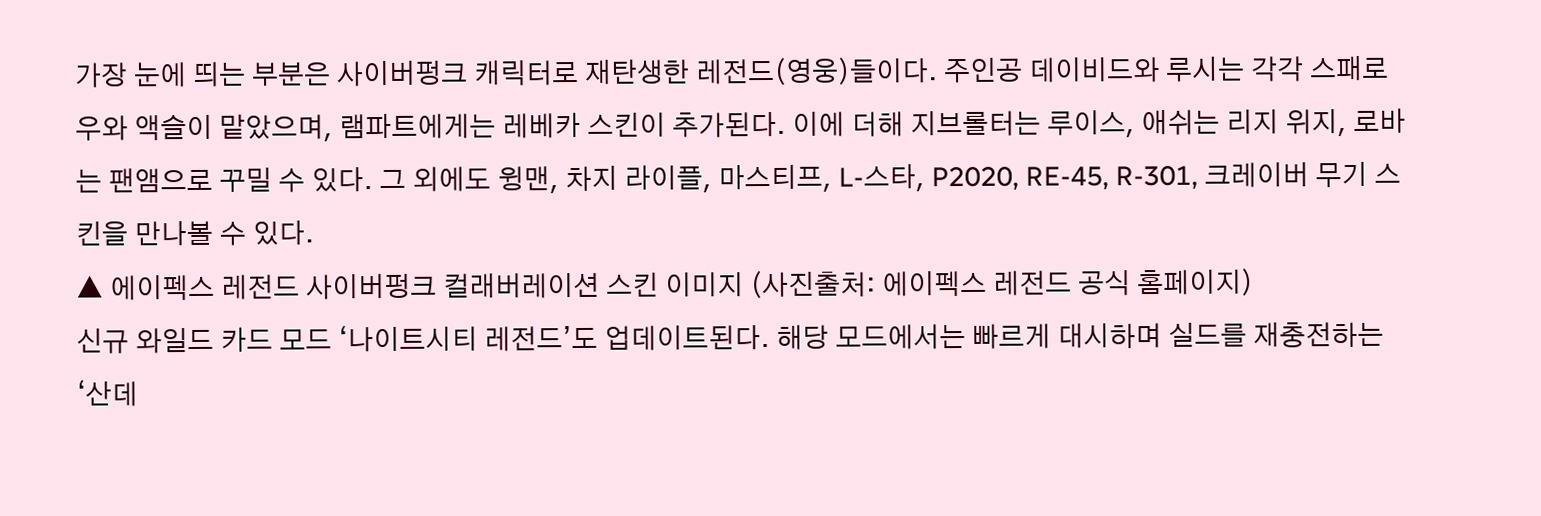가장 눈에 띄는 부분은 사이버펑크 캐릭터로 재탄생한 레전드(영웅)들이다. 주인공 데이비드와 루시는 각각 스패로우와 액슬이 맡았으며, 램파트에게는 레베카 스킨이 추가된다. 이에 더해 지브롤터는 루이스, 애쉬는 리지 위지, 로바는 팬앰으로 꾸밀 수 있다. 그 외에도 윙맨, 차지 라이플, 마스티프, L-스타, P2020, RE-45, R-301, 크레이버 무기 스킨을 만나볼 수 있다.
▲ 에이펙스 레전드 사이버펑크 컬래버레이션 스킨 이미지 (사진출처: 에이펙스 레전드 공식 홈페이지)
신규 와일드 카드 모드 ‘나이트시티 레전드’도 업데이트된다. 해당 모드에서는 빠르게 대시하며 실드를 재충전하는 ‘산데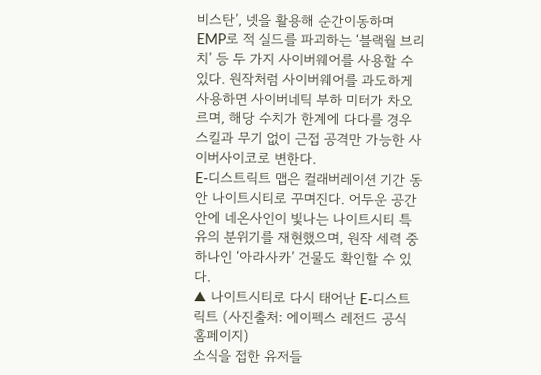비스탄’, 넷을 활용해 순간이동하며 EMP로 적 실드를 파괴하는 ‘블랙월 브리치’ 등 두 가지 사이버웨어를 사용할 수 있다. 원작처럼 사이버웨어를 과도하게 사용하면 사이버네틱 부하 미터가 차오르며, 해당 수치가 한계에 다다를 경우 스킬과 무기 없이 근접 공격만 가능한 사이버사이코로 변한다.
E-디스트릭트 맵은 컬래버레이션 기간 동안 나이트시티로 꾸며진다. 어두운 공간 안에 네온사인이 빛나는 나이트시티 특유의 분위기를 재현했으며, 원작 세력 중 하나인 ‘아라사카’ 건물도 확인할 수 있다.
▲ 나이트시티로 다시 태어난 E-디스트릭트 (사진출처: 에이펙스 레전드 공식 홈페이지)
소식을 접한 유저들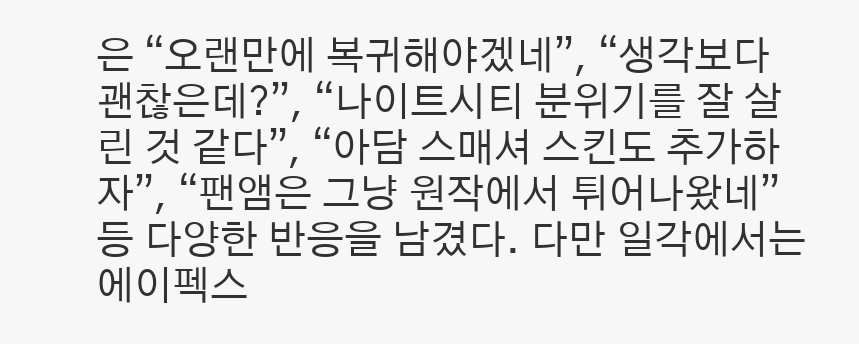은 “오랜만에 복귀해야겠네”, “생각보다 괜찮은데?”, “나이트시티 분위기를 잘 살린 것 같다”, “아담 스매셔 스킨도 추가하자”, “팬앰은 그냥 원작에서 튀어나왔네” 등 다양한 반응을 남겼다. 다만 일각에서는 에이펙스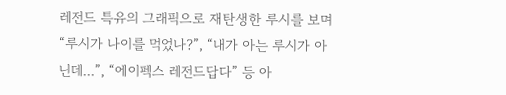레전드 특유의 그래픽으로 재탄생한 루시를 보며 “루시가 나이를 먹었나?”, “내가 아는 루시가 아닌데...”, “에이펙스 레전드답다” 등 아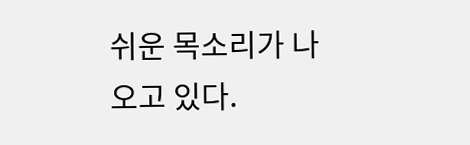쉬운 목소리가 나오고 있다.